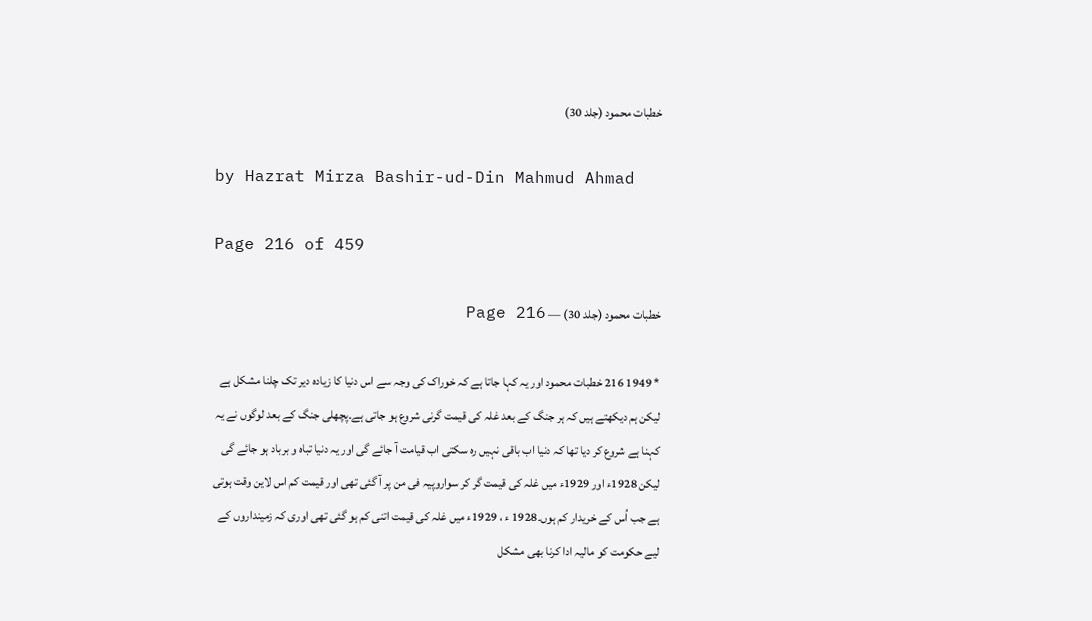خطبات محمود (جلد 30)

by Hazrat Mirza Bashir-ud-Din Mahmud Ahmad

Page 216 of 459

خطبات محمود (جلد 30) — Page 216

* 1949 216 خطبات محمود اور یہ کہا جاتا ہے کہ خوراک کی وجہ سے اس دنیا کا زیادہ دیر تک چلنا مشکل ہے لیکن ہم دیکھتے ہیں کہ ہر جنگ کے بعد غلہ کی قیمت گرنی شروع ہو جاتی ہے۔پچھلی جنگ کے بعد لوگوں نے یہ کہنا ہے شروع کر دیا تھا کہ دنیا اب باقی نہیں رہ سکتی اب قیامت آ جائے گی اور یہ دنیا تباہ و برباد ہو جائے گی لیکن 1928ء اور 1929ء میں غلہ کی قیمت گر کر سواروپیہ فی من پر آ گئی تھی اور قیمت کم اس لاین وقت ہوتی ہے جب اُس کے خریدار کم ہوں۔1928 ء ، 1929ء میں غلہ کی قیمت اتنی کم ہو گئی تھی اوری کہ زمینداروں کے لیے حکومت کو مالیہ ادا کرنا بھی مشکل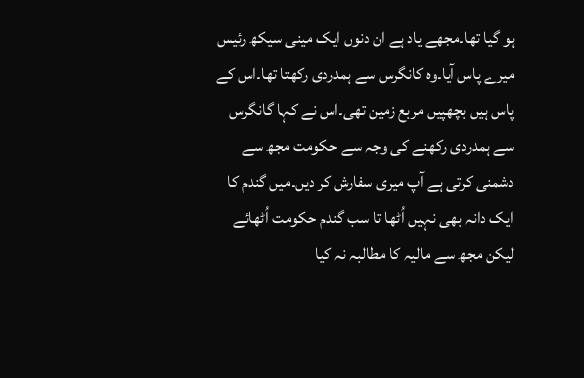ہو گیا تھا۔مجھے یاد ہے ان دنوں ایک مینی سیکھ رئیس میرے پاس آیا۔وہ کانگرس سے ہمدردی رکھتا تھا۔اس کے پاس ہیں بچھپیں مربع زمین تھی۔اس نے کہا گانگرس سے ہمدردی رکھنے کی وجہ سے حکومت مجھ سے دشمنی کرتی ہے آپ میری سفارش کر دیں۔میں گندم کا ایک دانہ بھی نہیں اُٹھا تا سب گندم حکومت اُٹھائے لیکن مجھ سے مالیہ کا مطالبہ نہ کیا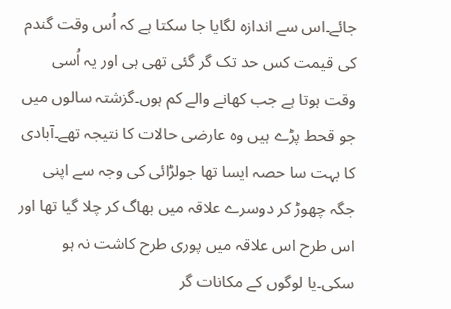جائے۔اس سے اندازہ لگایا جا سکتا ہے کہ اُس وقت گندم کی قیمت کس حد تک گر گئی تھی ہی اور یہ اُسی وقت ہوتا ہے جب کھانے والے کم ہوں۔گزشتہ سالوں میں جو قحط پڑے ہیں وہ عارضی حالات کا نتیجہ تھے۔آبادی کا بہت سا حصہ ایسا تھا جولڑائی کی وجہ سے اپنی جگہ چھوڑ کر دوسرے علاقہ میں بھاگ کر چلا گیا تھا اور اس طرح اس علاقہ میں پوری طرح کاشت نہ ہو سکی۔یا لوگوں کے مکانات گر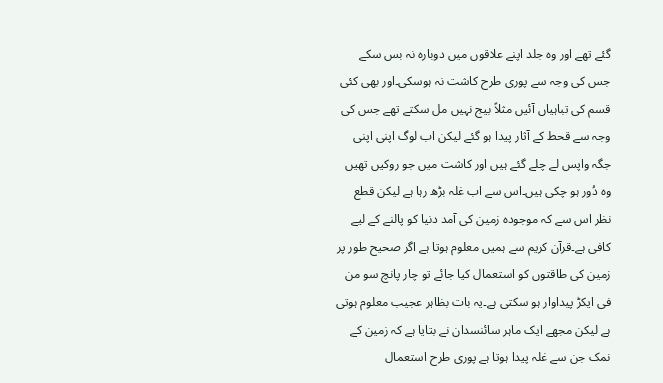گئے تھے اور وہ جلد اپنے علاقوں میں دوبارہ نہ بس سکے جس کی وجہ سے پوری طرح کاشت نہ ہوسکی۔اور بھی کئی قسم کی تباہیاں آئیں مثلاً بیج نہیں مل سکتے تھے جس کی وجہ سے قحط کے آثار پیدا ہو گئے لیکن اب لوگ اپنی اپنی جگہ واپس لے چلے گئے ہیں اور کاشت میں جو روکیں تھیں وہ دُور ہو چکی ہیں۔اس سے اب غلہ بڑھ رہا ہے لیکن قطع نظر اس سے کہ موجودہ زمین کی آمد دنیا کو پالنے کے لیے کافی ہے۔قرآن کریم سے ہمیں معلوم ہوتا ہے اگر صحیح طور پر زمین کی طاقتوں کو استعمال کیا جائے تو چار پانچ سو من فی ایکڑ پیداوار ہو سکتی ہے۔یہ بات بظاہر عجیب معلوم ہوتی ہے لیکن مجھے ایک ماہر سائنسدان نے بتایا ہے کہ زمین کے نمک جن سے غلہ پیدا ہوتا ہے پوری طرح استعمال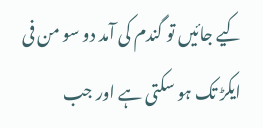کیے جائیں تو گندم کی آمد دو سو من فی ایکڑ تک ہو سکتی ہے اور جب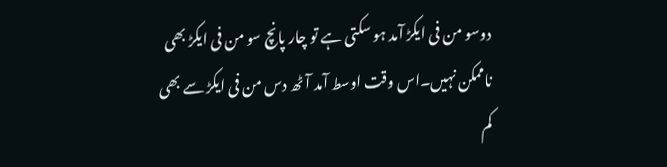دوسو من فی ایکڑ آمد ہو سکتی ہے تو چار پانچ سو من فی ایکڑ بھی ناممکن نہیں۔اس وقت اوسط آمد آٹھ دس من فی ایکڑ سے بھی کم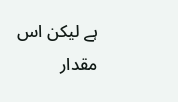ہے لیکن اس مقدار